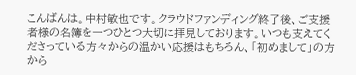こんばんは。中村敏也です。クラウドファンディング終了後、ご支援者様の名簿を一つひとつ大切に拝見しております。いつも支えてくださっている方々からの温かい応援はもちろん、「初めまして」の方から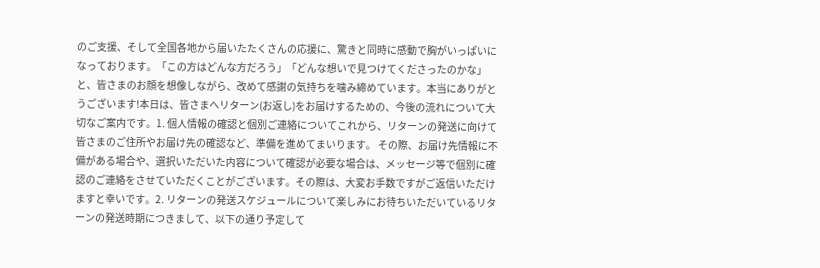のご支援、そして全国各地から届いたたくさんの応援に、驚きと同時に感動で胸がいっぱいになっております。「この方はどんな方だろう」「どんな想いで見つけてくださったのかな」と、皆さまのお顔を想像しながら、改めて感謝の気持ちを噛み締めています。本当にありがとうございます!本日は、皆さまへリターン(お返し)をお届けするための、今後の流れについて大切なご案内です。1. 個人情報の確認と個別ご連絡についてこれから、リターンの発送に向けて皆さまのご住所やお届け先の確認など、準備を進めてまいります。 その際、お届け先情報に不備がある場合や、選択いただいた内容について確認が必要な場合は、メッセージ等で個別に確認のご連絡をさせていただくことがございます。その際は、大変お手数ですがご返信いただけますと幸いです。2. リターンの発送スケジュールについて楽しみにお待ちいただいているリターンの発送時期につきまして、以下の通り予定して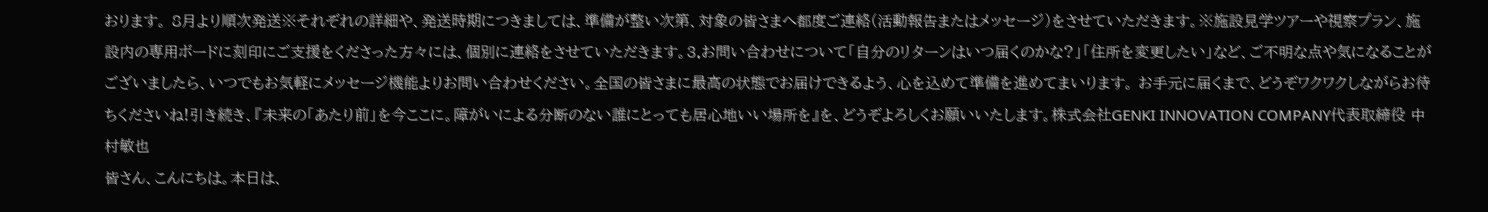おります。 8月より順次発送※それぞれの詳細や、発送時期につきましては、準備が整い次第、対象の皆さまへ都度ご連絡(活動報告またはメッセージ)をさせていただきます。※施設見学ツアーや視察プラン、施設内の専用ボードに刻印にご支援をくださった方々には、個別に連絡をさせていただきます。3.お問い合わせについて「自分のリターンはいつ届くのかな?」「住所を変更したい」など、ご不明な点や気になることがございましたら、いつでもお気軽にメッセージ機能よりお問い合わせください。全国の皆さまに最高の状態でお届けできるよう、心を込めて準備を進めてまいります。 お手元に届くまで、どうぞワクワクしながらお待ちくださいね!引き続き、『未来の「あたり前」を今ここに。障がいによる分断のない誰にとっても居心地いい場所を』を、どうぞよろしくお願いいたします。株式会社GENKI INNOVATION COMPANY代表取締役 中村敏也
皆さん、こんにちは。本日は、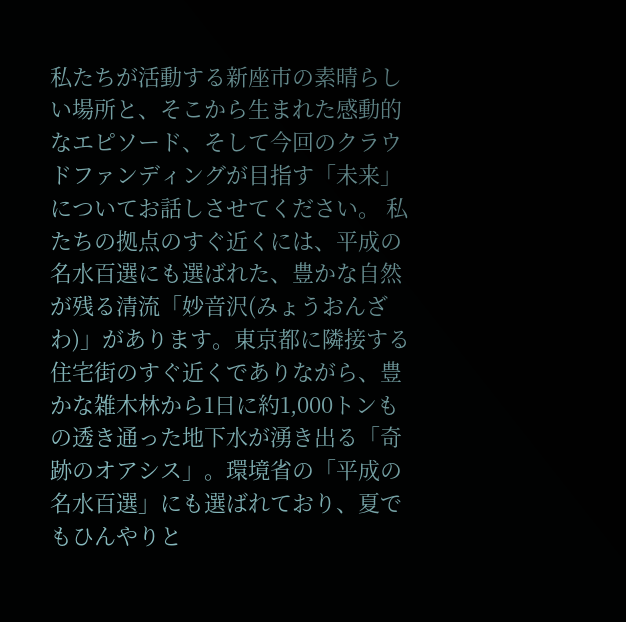私たちが活動する新座市の素晴らしい場所と、そこから生まれた感動的なエピソード、そして今回のクラウドファンディングが目指す「未来」についてお話しさせてください。 私たちの拠点のすぐ近くには、平成の名水百選にも選ばれた、豊かな自然が残る清流「妙音沢(みょうおんざわ)」があります。東京都に隣接する住宅街のすぐ近くでありながら、豊かな雑木林から1日に約1,000トンもの透き通った地下水が湧き出る「奇跡のオアシス」。環境省の「平成の名水百選」にも選ばれており、夏でもひんやりと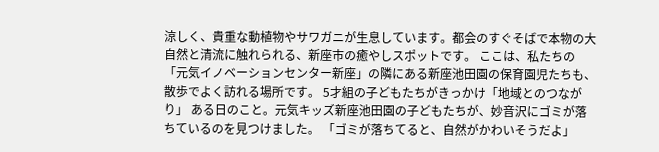涼しく、貴重な動植物やサワガニが生息しています。都会のすぐそばで本物の大自然と清流に触れられる、新座市の癒やしスポットです。 ここは、私たちの「元気イノベーションセンター新座」の隣にある新座池田園の保育園児たちも、散歩でよく訪れる場所です。 5才組の子どもたちがきっかけ「地域とのつながり」 ある日のこと。元気キッズ新座池田園の子どもたちが、妙音沢にゴミが落ちているのを見つけました。 「ゴミが落ちてると、自然がかわいそうだよ」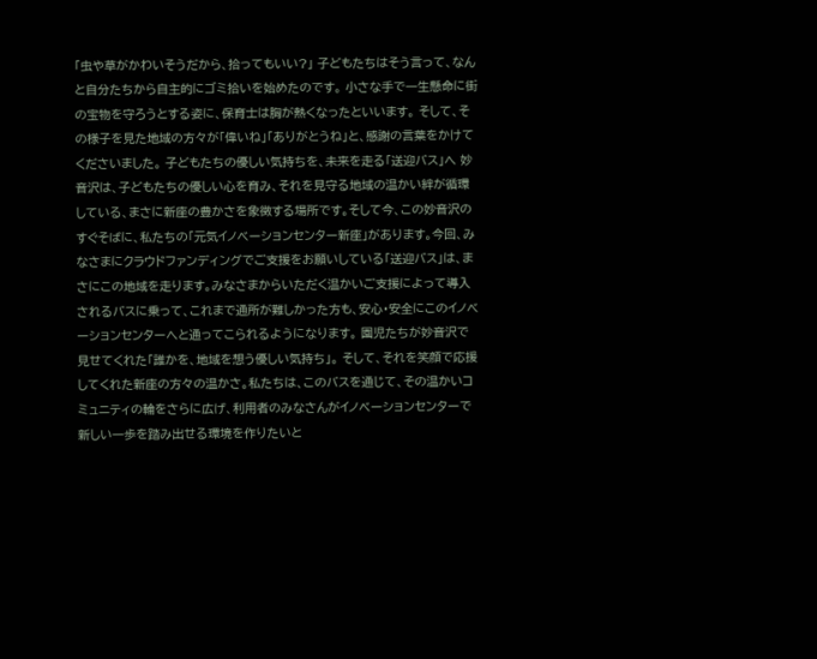「虫や草がかわいそうだから、拾ってもいい?」 子どもたちはそう言って、なんと自分たちから自主的にゴミ拾いを始めたのです。 小さな手で一生懸命に街の宝物を守ろうとする姿に、保育士は胸が熱くなったといいます。 そして、その様子を見た地域の方々が「偉いね」「ありがとうね」と、感謝の言葉をかけてくださいました。 子どもたちの優しい気持ちを、未来を走る「送迎バス」へ 妙音沢は、子どもたちの優しい心を育み、それを見守る地域の温かい絆が循環している、まさに新座の豊かさを象徴する場所です。そして今、この妙音沢のすぐそばに、私たちの「元気イノベーションセンター新座」があります。今回、みなさまにクラウドファンディングでご支援をお願いしている「送迎バス」は、まさにこの地域を走ります。みなさまからいただく温かいご支援によって導入されるバスに乗って、これまで通所が難しかった方も、安心・安全にこのイノベーションセンターへと通ってこられるようになります。 園児たちが妙音沢で見せてくれた「誰かを、地域を想う優しい気持ち」。 そして、それを笑顔で応援してくれた新座の方々の温かさ。私たちは、このバスを通じて、その温かいコミュニティの輪をさらに広げ、利用者のみなさんがイノベーションセンターで新しい一歩を踏み出せる環境を作りたいと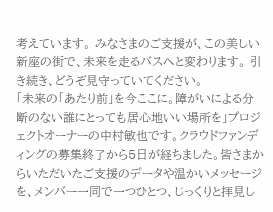考えています。 みなさまのご支援が、この美しい新座の街で、未来を走るバスへと変わります。 引き続き、どうぞ見守っていてください。
「未来の「あたり前」を今ここに。障がいによる分断のない誰にとっても居心地いい場所を」プロジェクトオーナーの中村敏也です。クラウドファンディングの募集終了から5日が経ちました。皆さまからいただいたご支援のデータや温かいメッセージを、メンバー一同で一つひとつ、じっくりと拝見し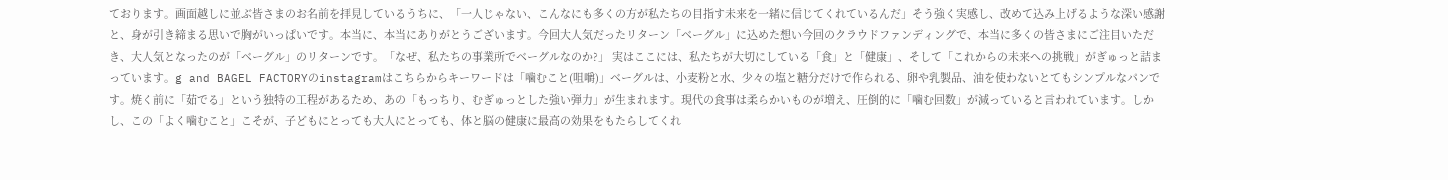ております。画面越しに並ぶ皆さまのお名前を拝見しているうちに、「一人じゃない、こんなにも多くの方が私たちの目指す未来を一緒に信じてくれているんだ」そう強く実感し、改めて込み上げるような深い感謝と、身が引き締まる思いで胸がいっぱいです。本当に、本当にありがとうございます。今回大人気だったリターン「ベーグル」に込めた想い今回のクラウドファンディングで、本当に多くの皆さまにご注目いただき、大人気となったのが「ベーグル」のリターンです。「なぜ、私たちの事業所でベーグルなのか?」 実はここには、私たちが大切にしている「食」と「健康」、そして「これからの未来への挑戦」がぎゅっと詰まっています。g and BAGEL FACTORYのinstagramはこちらからキーワードは「噛むこと(咀嚼)」ベーグルは、小麦粉と水、少々の塩と糖分だけで作られる、卵や乳製品、油を使わないとてもシンプルなパンです。焼く前に「茹でる」という独特の工程があるため、あの「もっちり、むぎゅっとした強い弾力」が生まれます。現代の食事は柔らかいものが増え、圧倒的に「噛む回数」が減っていると言われています。しかし、この「よく噛むこと」こそが、子どもにとっても大人にとっても、体と脳の健康に最高の効果をもたらしてくれ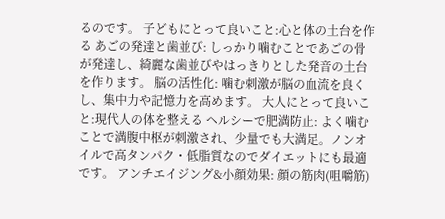るのです。 子どもにとって良いこと:心と体の土台を作る あごの発達と歯並び: しっかり噛むことであごの骨が発達し、綺麗な歯並びやはっきりとした発音の土台を作ります。 脳の活性化: 噛む刺激が脳の血流を良くし、集中力や記憶力を高めます。 大人にとって良いこと:現代人の体を整える ヘルシーで肥満防止: よく噛むことで満腹中枢が刺激され、少量でも大満足。ノンオイルで高タンパク・低脂質なのでダイエットにも最適です。 アンチエイジング&小顔効果: 顔の筋肉(咀嚼筋)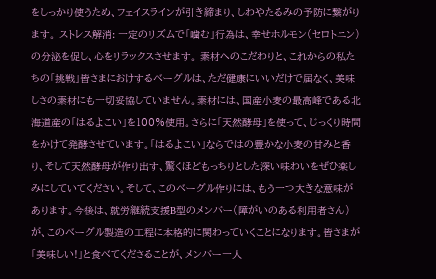をしっかり使うため、フェイスラインが引き締まり、しわやたるみの予防に繋がります。 ストレス解消: 一定のリズムで「噛む」行為は、幸せホルモン(セロトニン)の分泌を促し、心をリラックスさせます。 素材へのこだわりと、これからの私たちの「挑戦」皆さまにおけするベーグルは、ただ健康にいいだけで届なく、美味しさの素材にも一切妥協していません。素材には、国産小麦の最高峰である北海道産の「はるよこい」を100%使用。さらに「天然酵母」を使って、じっくり時間をかけて発酵させています。「はるよこい」ならではの豊かな小麦の甘みと香り、そして天然酵母が作り出す、驚くほどもっちりとした深い味わいをぜひ楽しみにしていてください。そして、このベーグル作りには、もう一つ大きな意味があります。今後は、就労継続支援B型のメンバー(障がいのある利用者さん)が、このベーグル製造の工程に本格的に関わっていくことになります。皆さまが「美味しい!」と食べてくださることが、メンバー一人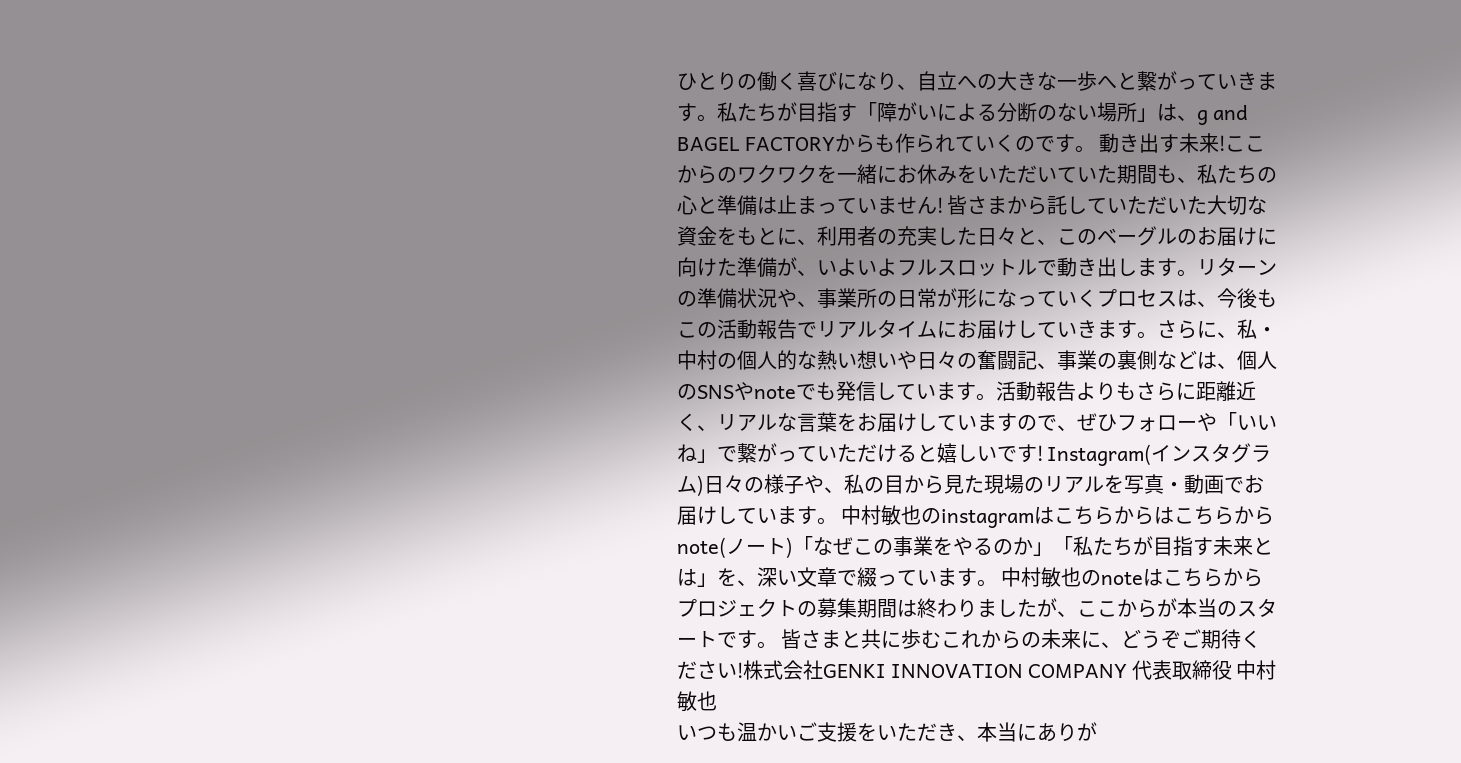ひとりの働く喜びになり、自立への大きな一歩へと繋がっていきます。私たちが目指す「障がいによる分断のない場所」は、g and BAGEL FACTORYからも作られていくのです。 動き出す未来!ここからのワクワクを一緒にお休みをいただいていた期間も、私たちの心と準備は止まっていません! 皆さまから託していただいた大切な資金をもとに、利用者の充実した日々と、このベーグルのお届けに向けた準備が、いよいよフルスロットルで動き出します。リターンの準備状況や、事業所の日常が形になっていくプロセスは、今後もこの活動報告でリアルタイムにお届けしていきます。さらに、私・中村の個人的な熱い想いや日々の奮闘記、事業の裏側などは、個人のSNSやnoteでも発信しています。活動報告よりもさらに距離近く、リアルな言葉をお届けしていますので、ぜひフォローや「いいね」で繋がっていただけると嬉しいです! Instagram(インスタグラム)日々の様子や、私の目から見た現場のリアルを写真・動画でお届けしています。 中村敏也のinstagramはこちらからはこちらから note(ノート)「なぜこの事業をやるのか」「私たちが目指す未来とは」を、深い文章で綴っています。 中村敏也のnoteはこちらから プロジェクトの募集期間は終わりましたが、ここからが本当のスタートです。 皆さまと共に歩むこれからの未来に、どうぞご期待ください!株式会社GENKI INNOVATION COMPANY 代表取締役 中村敏也
いつも温かいご支援をいただき、本当にありが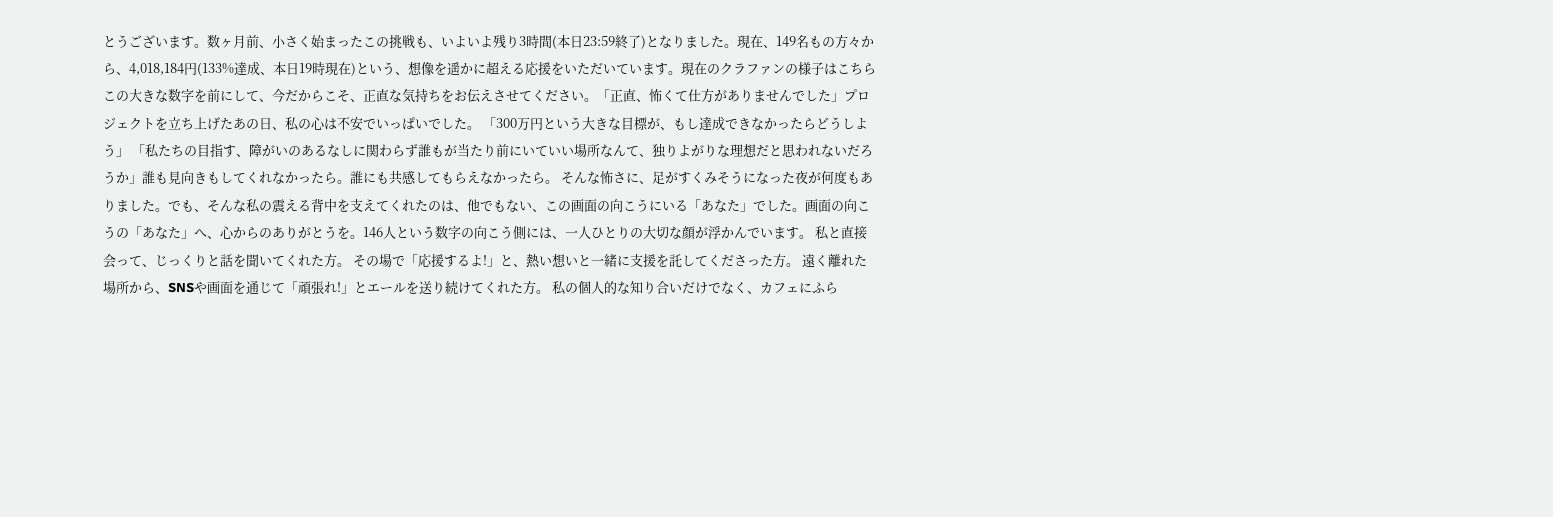とうございます。数ヶ月前、小さく始まったこの挑戦も、いよいよ残り3時間(本日23:59終了)となりました。現在、149名もの方々から、4,018,184円(133%達成、本日19時現在)という、想像を遥かに超える応援をいただいています。現在のクラファンの様子はこちらこの大きな数字を前にして、今だからこそ、正直な気持ちをお伝えさせてください。「正直、怖くて仕方がありませんでした」プロジェクトを立ち上げたあの日、私の心は不安でいっぱいでした。 「300万円という大きな目標が、もし達成できなかったらどうしよう」 「私たちの目指す、障がいのあるなしに関わらず誰もが当たり前にいていい場所なんて、独りよがりな理想だと思われないだろうか」誰も見向きもしてくれなかったら。誰にも共感してもらえなかったら。 そんな怖さに、足がすくみそうになった夜が何度もありました。でも、そんな私の震える背中を支えてくれたのは、他でもない、この画面の向こうにいる「あなた」でした。画面の向こうの「あなた」へ、心からのありがとうを。146人という数字の向こう側には、一人ひとりの大切な顔が浮かんでいます。 私と直接会って、じっくりと話を聞いてくれた方。 その場で「応援するよ!」と、熱い想いと一緒に支援を託してくださった方。 遠く離れた場所から、SNSや画面を通じて「頑張れ!」とエールを送り続けてくれた方。 私の個人的な知り合いだけでなく、カフェにふら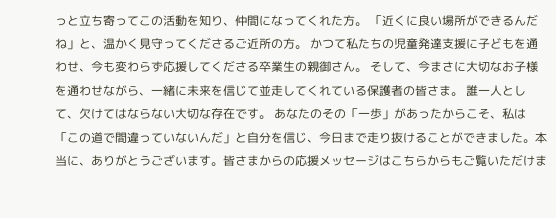っと立ち寄ってこの活動を知り、仲間になってくれた方。 「近くに良い場所ができるんだね」と、温かく見守ってくださるご近所の方。 かつて私たちの児童発達支援に子どもを通わせ、今も変わらず応援してくださる卒業生の親御さん。 そして、今まさに大切なお子様を通わせながら、一緒に未来を信じて並走してくれている保護者の皆さま。 誰一人として、欠けてはならない大切な存在です。 あなたのその「一歩」があったからこそ、私は「この道で間違っていないんだ」と自分を信じ、今日まで走り抜けることができました。本当に、ありがとうございます。皆さまからの応援メッセージはこちらからもご覧いただけま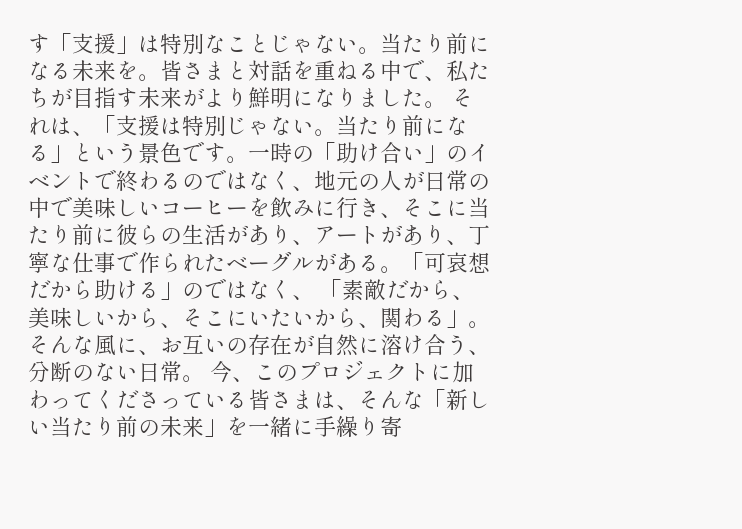す「支援」は特別なことじゃない。当たり前になる未来を。皆さまと対話を重ねる中で、私たちが目指す未来がより鮮明になりました。 それは、「支援は特別じゃない。当たり前になる」という景色です。一時の「助け合い」のイベントで終わるのではなく、地元の人が日常の中で美味しいコーヒーを飲みに行き、そこに当たり前に彼らの生活があり、アートがあり、丁寧な仕事で作られたベーグルがある。「可哀想だから助ける」のではなく、 「素敵だから、美味しいから、そこにいたいから、関わる」。そんな風に、お互いの存在が自然に溶け合う、分断のない日常。 今、このプロジェクトに加わってくださっている皆さまは、そんな「新しい当たり前の未来」を一緒に手繰り寄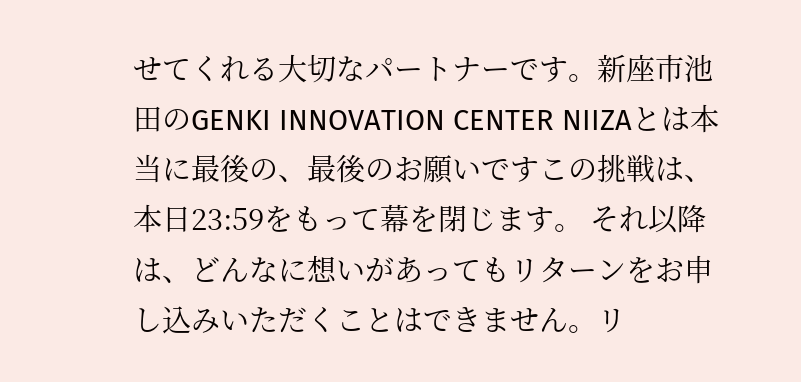せてくれる大切なパートナーです。新座市池田のGENKI INNOVATION CENTER NIIZAとは本当に最後の、最後のお願いですこの挑戦は、本日23:59をもって幕を閉じます。 それ以降は、どんなに想いがあってもリターンをお申し込みいただくことはできません。リ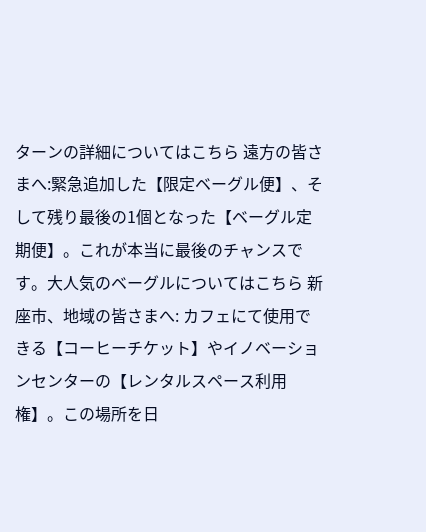ターンの詳細についてはこちら 遠方の皆さまへ:緊急追加した【限定ベーグル便】、そして残り最後の1個となった【ベーグル定期便】。これが本当に最後のチャンスです。大人気のベーグルについてはこちら 新座市、地域の皆さまへ: カフェにて使用できる【コーヒーチケット】やイノベーションセンターの【レンタルスペース利用権】。この場所を日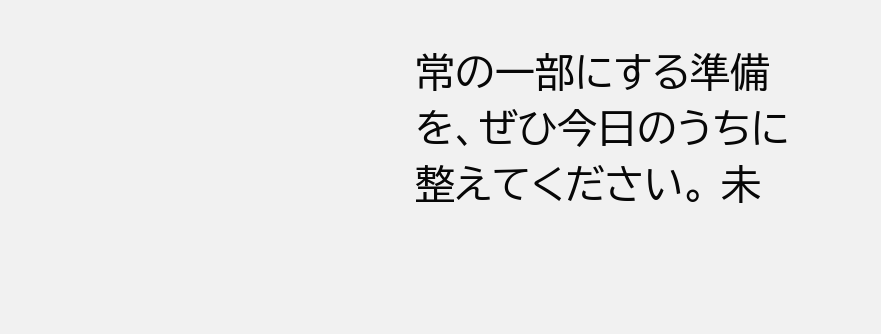常の一部にする準備を、ぜひ今日のうちに整えてください。 未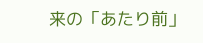来の「あたり前」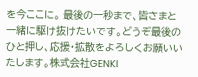を今ここに。 最後の一秒まで、皆さまと一緒に駆け抜けたいです。どうぞ最後のひと押し、応援・拡散をよろしくお願いいたします。株式会社GENKI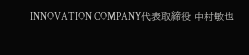INNOVATION COMPANY代表取締役 中村敏也